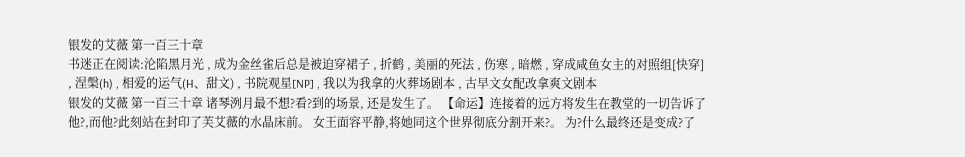银发的艾薇 第一百三十章
书迷正在阅读:沦陷黑月光 , 成为金丝雀后总是被迫穿裙子 , 折鹤 , 美丽的死法 , 伤寒 , 暗燃 , 穿成咸鱼女主的对照组[快穿] , 涅槃(h) , 相爱的运气(H、甜文) , 书院观星[NP] , 我以为我拿的火葬场剧本 , 古早文女配改拿爽文剧本
银发的艾薇 第一百三十章 诸琴洌月最不想?看?到的场景, 还是发生了。 【命运】连接着的远方将发生在教堂的一切告诉了他?,而他?此刻站在封印了芙艾薇的水晶床前。 女王面容平静,将她同这个世界彻底分割开来?。 为?什么最终还是变成?了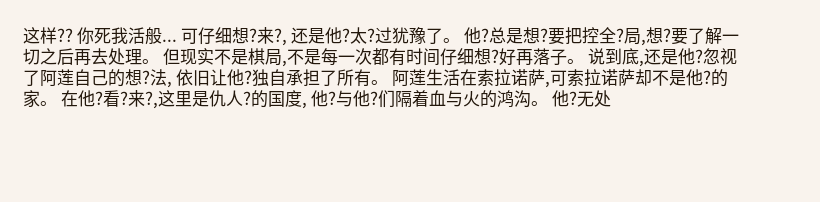这样?? 你死我活般... 可仔细想?来?, 还是他?太?过犹豫了。 他?总是想?要把控全?局,想?要了解一切之后再去处理。 但现实不是棋局,不是每一次都有时间仔细想?好再落子。 说到底,还是他?忽视了阿莲自己的想?法, 依旧让他?独自承担了所有。 阿莲生活在索拉诺萨,可索拉诺萨却不是他?的家。 在他?看?来?,这里是仇人?的国度, 他?与他?们隔着血与火的鸿沟。 他?无处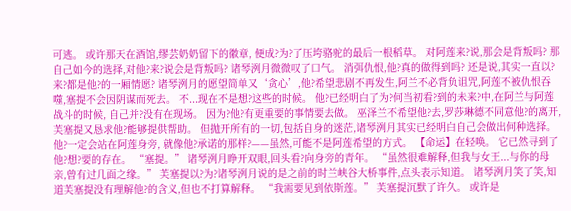可逃。 或许那天在酒馆,缪芸奶奶留下的徽章, 便成?为?了压垮骆驼的最后一根稻草。 对阿莲来?说,那会是背叛吗? 那自己如今的选择,对他?来?说会是背叛吗? 诸琴洌月微微叹了口气。 消弭仇恨,他?真的做得到吗? 还是说,其实一直以?来?都是他?的一厢情愿? 诸琴洌月的愿望简单又‘贪心’,他?希望悲剧不再发生,阿兰不必背负诅咒,阿莲不被仇恨吞噬,塞提不会因阴谋而死去。 不...现在不是想?这些的时候。 他?已经明白了为?何当初看?到的未来?中,在阿兰与阿莲战斗的时候, 自己并?没有在现场。 因为?他?有更重要的事情要去做。 巫泽兰不希望他?去,罗莎琳德不同意他?的离开,芙塞提又恳求他?能够提供帮助。 但抛开所有的一切,包括自身的迷茫,诸琴洌月其实已经明白自己会做出何种选择。 他?一定会站在阿莲身旁, 就像他?承诺的那样?——虽然,可能不是阿莲希望的方式。 【命运】在轻唤。 它已然寻到了他?想?要的存在。 “塞提。” 诸琴洌月睁开双眼,回头看?向身旁的青年。 “虽然很难解释,但我与女王...与你的母亲,曾有过几面之缘。” 芙塞提以?为?诸琴洌月说的是之前的时兰峡谷大桥事件,点头表示知道。 诸琴洌月笑了笑,知道芙塞提没有理解他?的含义,但也不打算解释。 “我需要见到依斯莲。” 芙塞提沉默了许久。 或许是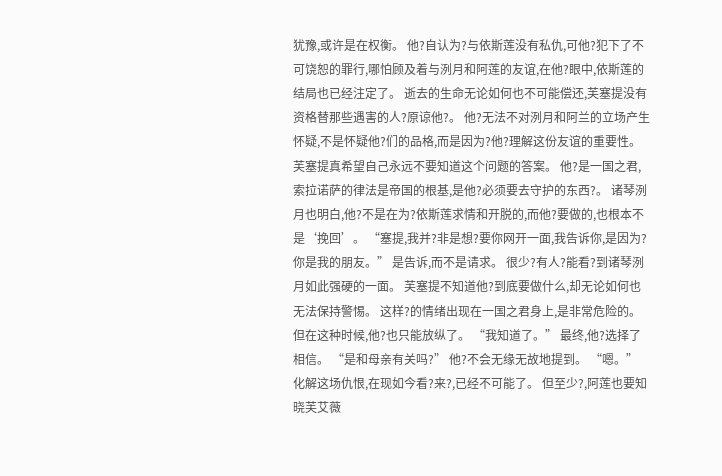犹豫,或许是在权衡。 他?自认为?与依斯莲没有私仇,可他?犯下了不可饶恕的罪行,哪怕顾及着与洌月和阿莲的友谊,在他?眼中,依斯莲的结局也已经注定了。 逝去的生命无论如何也不可能偿还,芙塞提没有资格替那些遇害的人?原谅他?。 他?无法不对洌月和阿兰的立场产生怀疑,不是怀疑他?们的品格,而是因为?他?理解这份友谊的重要性。 芙塞提真希望自己永远不要知道这个问题的答案。 他?是一国之君,索拉诺萨的律法是帝国的根基,是他?必须要去守护的东西?。 诸琴洌月也明白,他?不是在为?依斯莲求情和开脱的,而他?要做的,也根本不是‘挽回’。 “塞提,我并?非是想?要你网开一面,我告诉你,是因为?你是我的朋友。” 是告诉,而不是请求。 很少?有人?能看?到诸琴洌月如此强硬的一面。 芙塞提不知道他?到底要做什么,却无论如何也无法保持警惕。 这样?的情绪出现在一国之君身上,是非常危险的。 但在这种时候,他?也只能放纵了。 “我知道了。” 最终,他?选择了相信。 “是和母亲有关吗?” 他?不会无缘无故地提到。 “嗯。” 化解这场仇恨,在现如今看?来?,已经不可能了。 但至少?,阿莲也要知晓芙艾薇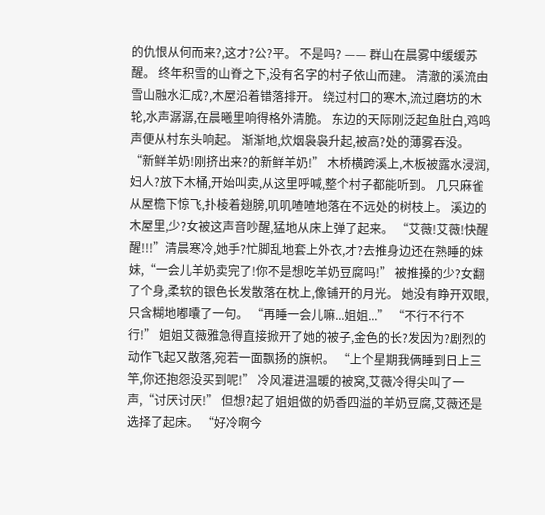的仇恨从何而来?,这才?公?平。 不是吗? —— 群山在晨雾中缓缓苏醒。 终年积雪的山脊之下,没有名字的村子依山而建。 清澈的溪流由雪山融水汇成?,木屋沿着错落排开。 绕过村口的寒木,流过磨坊的木轮,水声潺潺,在晨曦里响得格外清脆。 东边的天际刚泛起鱼肚白,鸡鸣声便从村东头响起。 渐渐地,炊烟袅袅升起,被高?处的薄雾吞没。 “新鲜羊奶!刚挤出来?的新鲜羊奶!” 木桥横跨溪上,木板被露水浸润,妇人?放下木桶,开始叫卖,从这里呼喊,整个村子都能听到。 几只麻雀从屋檐下惊飞,扑棱着翅膀,叽叽喳喳地落在不远处的树枝上。 溪边的木屋里,少?女被这声音吵醒,猛地从床上弹了起来。 “艾薇!艾薇!快醒醒!!!”清晨寒冷,她手?忙脚乱地套上外衣,才?去推身边还在熟睡的妹妹,“一会儿羊奶卖完了!你不是想吃羊奶豆腐吗!” 被推搡的少?女翻了个身,柔软的银色长发散落在枕上,像铺开的月光。 她没有睁开双眼,只含糊地嘟囔了一句。 “再睡一会儿嘛...姐姐...” “不行不行不行!” 姐姐艾薇雅急得直接掀开了她的被子,金色的长?发因为?剧烈的动作飞起又散落,宛若一面飘扬的旗帜。 “上个星期我俩睡到日上三竿,你还抱怨没买到呢!” 冷风灌进温暖的被窝,艾薇冷得尖叫了一声,“讨厌讨厌!” 但想?起了姐姐做的奶香四溢的羊奶豆腐,艾薇还是选择了起床。 “好冷啊今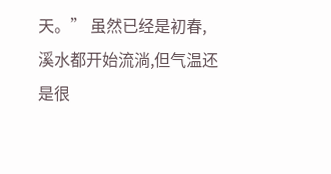天。” 虽然已经是初春,溪水都开始流淌,但气温还是很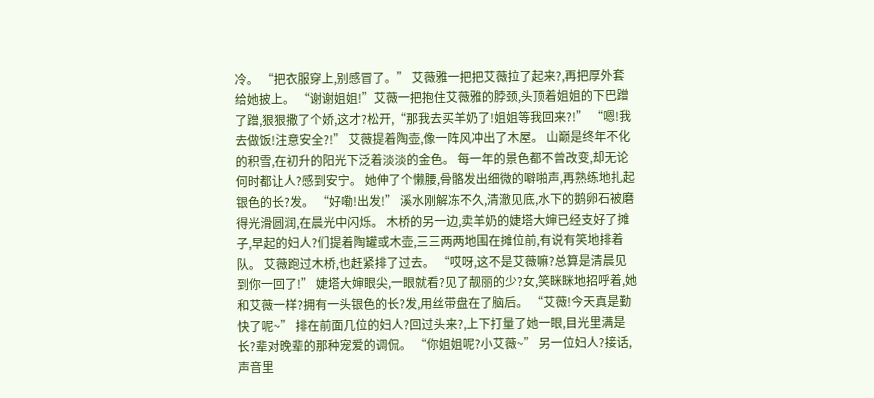冷。 “把衣服穿上,别感冒了。” 艾薇雅一把把艾薇拉了起来?,再把厚外套给她披上。 “谢谢姐姐!”艾薇一把抱住艾薇雅的脖颈,头顶着姐姐的下巴蹭了蹭,狠狠撒了个娇,这才?松开,“那我去买羊奶了!姐姐等我回来?!” “嗯!我去做饭!注意安全?!” 艾薇提着陶壶,像一阵风冲出了木屋。 山巅是终年不化的积雪,在初升的阳光下泛着淡淡的金色。 每一年的景色都不曾改变,却无论何时都让人?感到安宁。 她伸了个懒腰,骨骼发出细微的噼啪声,再熟练地扎起银色的长?发。 “好嘞!出发!” 溪水刚解冻不久,清澈见底,水下的鹅卵石被磨得光滑圆润,在晨光中闪烁。 木桥的另一边,卖羊奶的婕塔大婶已经支好了摊子,早起的妇人?们提着陶罐或木壶,三三两两地围在摊位前,有说有笑地排着队。 艾薇跑过木桥,也赶紧排了过去。 “哎呀,这不是艾薇嘛?总算是清晨见到你一回了!” 婕塔大婶眼尖,一眼就看?见了靓丽的少?女,笑眯眯地招呼着,她和艾薇一样?拥有一头银色的长?发,用丝带盘在了脑后。 “艾薇!今天真是勤快了呢~” 排在前面几位的妇人?回过头来?,上下打量了她一眼,目光里满是长?辈对晚辈的那种宠爱的调侃。 “你姐姐呢?小艾薇~” 另一位妇人?接话,声音里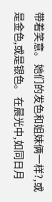带着笑意。 她们的发色和姐妹俩一样?,或是金色,或是银色。 在晨光中,如同日月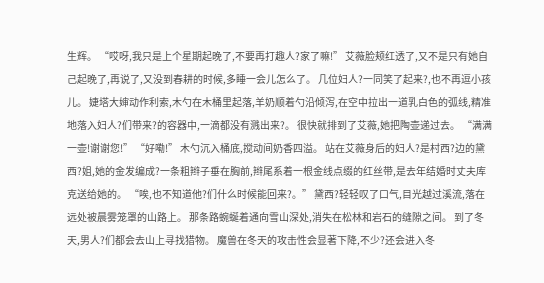生辉。 “哎呀,我只是上个星期起晚了,不要再打趣人?家了嘛!” 艾薇脸颊红透了,又不是只有她自己起晚了,再说了,又没到春耕的时候,多睡一会儿怎么了。 几位妇人?一同笑了起来?,也不再逗小孩儿。 婕塔大婶动作利索,木勺在木桶里起落,羊奶顺着勺沿倾泻,在空中拉出一道乳白色的弧线,精准地落入妇人?们带来?的容器中,一滴都没有溅出来?。 很快就排到了艾薇,她把陶壶递过去。 “满满一壶!谢谢您!” “好嘞!” 木勺沉入桶底,搅动间奶香四溢。 站在艾薇身后的妇人?是村西?边的黛西?姐,她的金发编成?一条粗辫子垂在胸前,辫尾系着一根金线点缀的红丝带,是去年结婚时丈夫库克送给她的。 “唉,也不知道他?们什么时候能回来?。” 黛西?轻轻叹了口气,目光越过溪流,落在远处被晨雾笼罩的山路上。 那条路蜿蜒着通向雪山深处,消失在松林和岩石的缝隙之间。 到了冬天,男人?们都会去山上寻找猎物。 魔兽在冬天的攻击性会显著下降,不少?还会进入冬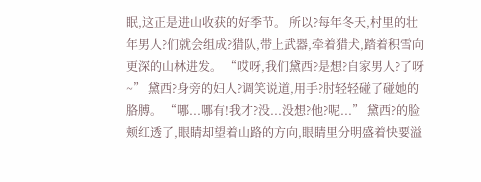眠,这正是进山收获的好季节。 所以?每年冬天,村里的壮年男人?们就会组成?猎队,带上武器,牵着猎犬,踏着积雪向更深的山林进发。 “哎呀,我们黛西?是想?自家男人?了呀~” 黛西?身旁的妇人?调笑说道,用手?肘轻轻碰了碰她的胳膊。 “哪...哪有!我才?没...没想?他?呢...” 黛西?的脸颊红透了,眼睛却望着山路的方向,眼睛里分明盛着快要溢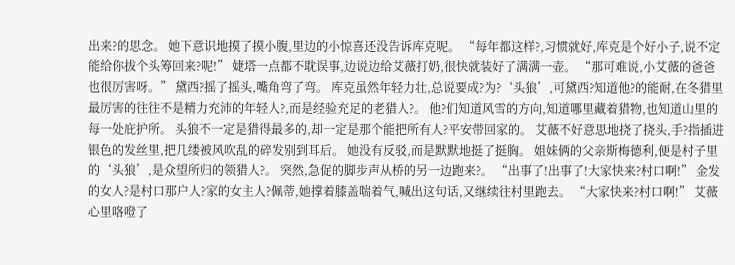出来?的思念。 她下意识地摸了摸小腹,里边的小惊喜还没告诉库克呢。 “每年都这样?,习惯就好,库克是个好小子,说不定能给你拔个头筹回来?呢!” 婕塔一点都不耽误事,边说边给艾薇打奶,很快就装好了满满一壶。 “那可难说,小艾薇的爸爸也很厉害呀。” 黛西?摇了摇头,嘴角弯了弯。 库克虽然年轻力壮,总说要成?为?‘头狼’,可黛西?知道他?的能耐,在冬猎里最厉害的往往不是精力充沛的年轻人?,而是经验充足的老猎人?。 他?们知道风雪的方向,知道哪里藏着猎物,也知道山里的每一处庇护所。 头狼不一定是猎得最多的,却一定是那个能把所有人?平安带回家的。 艾薇不好意思地挠了挠头,手?指插进银色的发丝里,把几缕被风吹乱的碎发别到耳后。 她没有反驳,而是默默地挺了挺胸。 姐妹俩的父亲斯梅德利,便是村子里的‘头狼’,是众望所归的领猎人?。 突然,急促的脚步声从桥的另一边跑来?。 “出事了!出事了!大家快来?村口啊!” 金发的女人?是村口那户人?家的女主人?佩蒂,她撑着膝盖喘着气,喊出这句话,又继续往村里跑去。 “大家快来?村口啊!” 艾薇心里咯噔了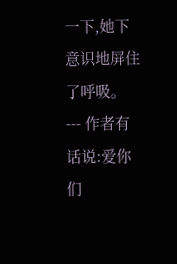一下,她下意识地屏住了呼吸。 --- 作者有话说:爱你们